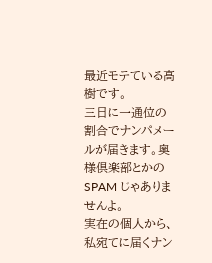最近モテている高樹です。
三日に一通位の割合でナンパメールが届きます。奥様倶楽部とかの SPAM じゃありませんよ。
実在の個人から、私宛てに届くナン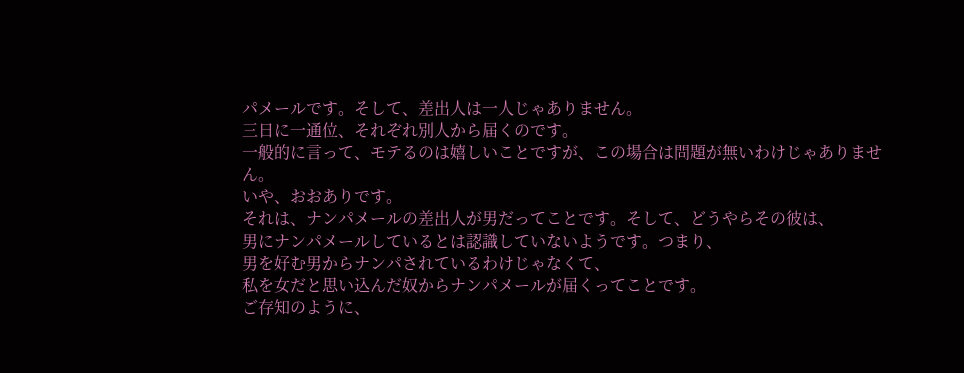パメールです。そして、差出人は一人じゃありません。
三日に一通位、それぞれ別人から届くのです。
一般的に言って、モテるのは嬉しいことですが、この場合は問題が無いわけじゃありません。
いや、おおありです。
それは、ナンパメールの差出人が男だってことです。そして、どうやらその彼は、
男にナンパメールしているとは認識していないようです。つまり、
男を好む男からナンパされているわけじゃなくて、
私を女だと思い込んだ奴からナンパメールが届くってことです。
ご存知のように、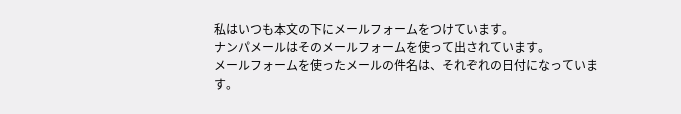私はいつも本文の下にメールフォームをつけています。
ナンパメールはそのメールフォームを使って出されています。
メールフォームを使ったメールの件名は、それぞれの日付になっています。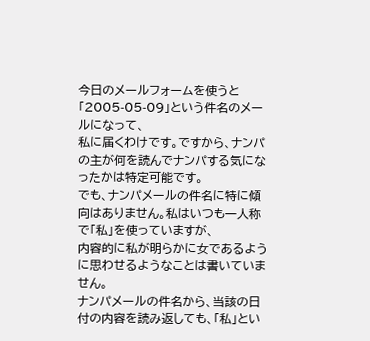今日のメールフォームを使うと「2005-05-09」という件名のメールになって、
私に届くわけです。ですから、ナンパの主が何を読んでナンパする気になったかは特定可能です。
でも、ナンパメールの件名に特に傾向はありません。私はいつも一人称で「私」を使っていますが、
内容的に私が明らかに女であるように思わせるようなことは書いていません。
ナンパメールの件名から、当該の日付の内容を読み返しても、「私」とい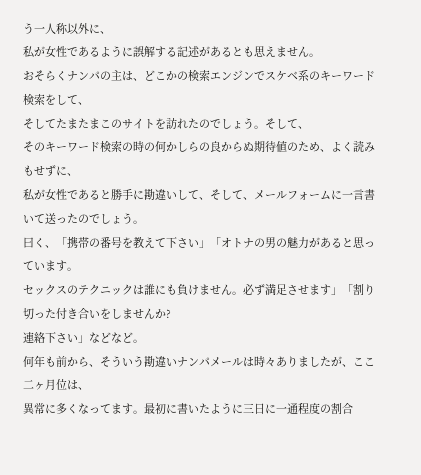う一人称以外に、
私が女性であるように誤解する記述があるとも思えません。
おそらくナンパの主は、どこかの検索エンジンでスケベ系のキーワード検索をして、
そしてたまたまこのサイトを訪れたのでしょう。そして、
そのキーワード検索の時の何かしらの良からぬ期待値のため、よく読みもせずに、
私が女性であると勝手に勘違いして、そして、メールフォームに一言書いて送ったのでしょう。
曰く、「携帯の番号を教えて下さい」「オトナの男の魅力があると思っています。
セックスのテクニックは誰にも負けません。必ず満足させます」「割り切った付き合いをしませんか?
連絡下さい」などなど。
何年も前から、そういう勘違いナンパメールは時々ありましたが、ここ二ヶ月位は、
異常に多くなってます。最初に書いたように三日に一通程度の割合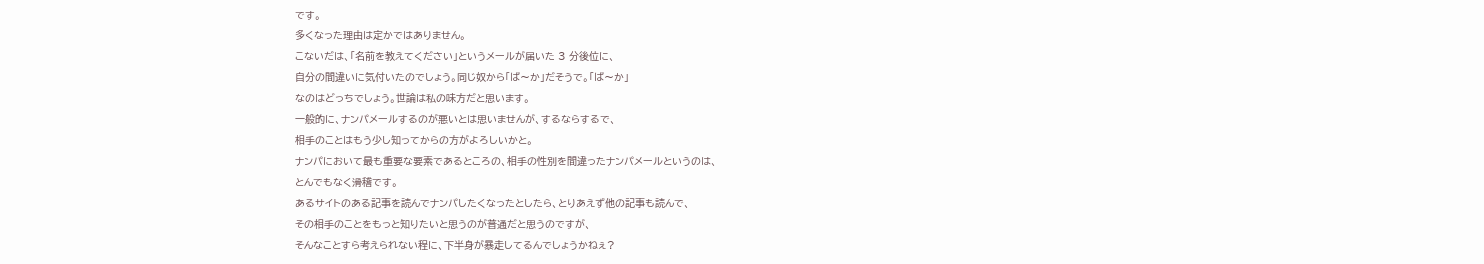です。
多くなった理由は定かではありません。
こないだは、「名前を教えてください」というメールが届いた 3 分後位に、
自分の間違いに気付いたのでしょう。同じ奴から「ば〜か」だそうで。「ば〜か」
なのはどっちでしょう。世論は私の味方だと思います。
一般的に、ナンパメールするのが悪いとは思いませんが、するならするで、
相手のことはもう少し知ってからの方がよろしいかと。
ナンパにおいて最も重要な要素であるところの、相手の性別を間違ったナンパメールというのは、
とんでもなく滑稽です。
あるサイトのある記事を読んでナンパしたくなったとしたら、とりあえず他の記事も読んで、
その相手のことをもっと知りたいと思うのが普通だと思うのですが、
そんなことすら考えられない程に、下半身が暴走してるんでしょうかねぇ?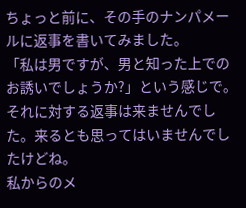ちょっと前に、その手のナンパメールに返事を書いてみました。
「私は男ですが、男と知った上でのお誘いでしょうか?」という感じで。
それに対する返事は来ませんでした。来るとも思ってはいませんでしたけどね。
私からのメ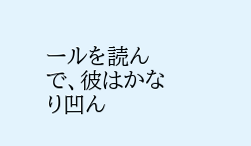ールを読んで、彼はかなり凹ん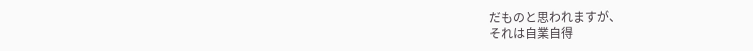だものと思われますが、
それは自業自得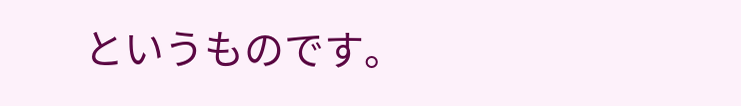というものです。